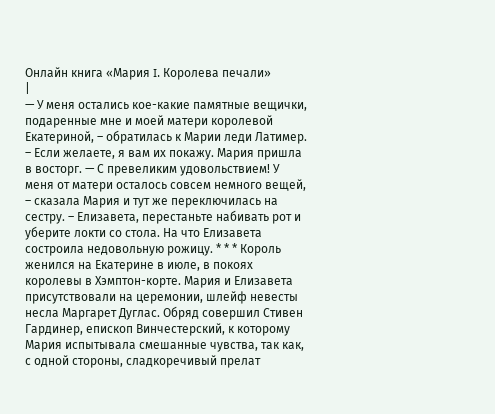Онлайн книга «Мария I. Королева печали»
|
— У меня остались кое-какие памятные вещички, подаренные мне и моей матери королевой Екатериной, – обратилась к Марии леди Латимер. – Если желаете, я вам их покажу. Мария пришла в восторг. — С превеликим удовольствием! У меня от матери осталось совсем немного вещей, – сказала Мария и тут же переключилась на сестру. – Елизавета, перестаньте набивать рот и уберите локти со стола. На что Елизавета состроила недовольную рожицу. * * * Король женился на Екатерине в июле, в покоях королевы в Хэмптон-корте. Мария и Елизавета присутствовали на церемонии, шлейф невесты несла Маргарет Дуглас. Обряд совершил Стивен Гардинер, епископ Винчестерский, к которому Мария испытывала смешанные чувства, так как, с одной стороны, сладкоречивый прелат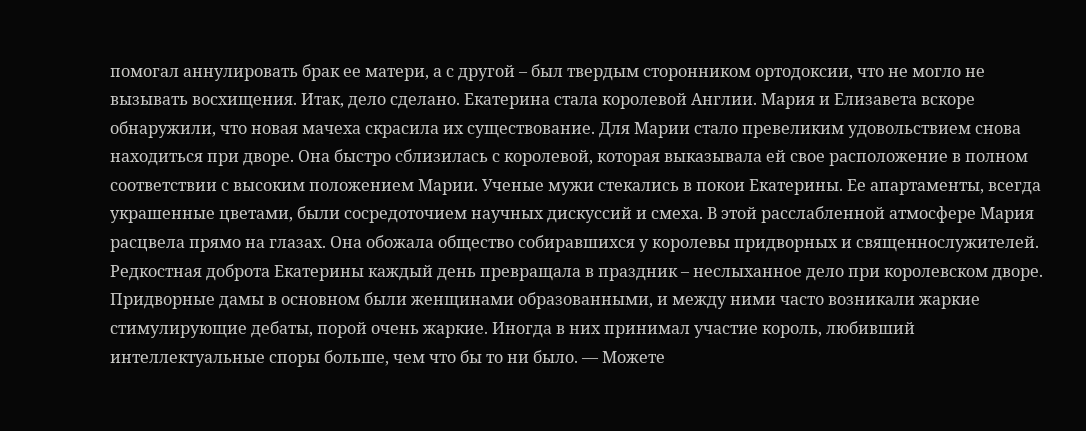помогал аннулировать брак ее матери, а с другой – был твердым сторонником ортодоксии, что не могло не вызывать восхищения. Итак, дело сделано. Екатерина стала королевой Англии. Мария и Елизавета вскоре обнаружили, что новая мачеха скрасила их существование. Для Марии стало превеликим удовольствием снова находиться при дворе. Она быстро сблизилась с королевой, которая выказывала ей свое расположение в полном соответствии с высоким положением Марии. Ученые мужи стекались в покои Екатерины. Ее апартаменты, всегда украшенные цветами, были сосредоточием научных дискуссий и смеха. В этой расслабленной атмосфере Мария расцвела прямо на глазах. Она обожала общество собиравшихся у королевы придворных и священнослужителей. Редкостная доброта Екатерины каждый день превращала в праздник – неслыханное дело при королевском дворе. Придворные дамы в основном были женщинами образованными, и между ними часто возникали жаркие стимулирующие дебаты, порой очень жаркие. Иногда в них принимал участие король, любивший интеллектуальные споры больше, чем что бы то ни было. — Можете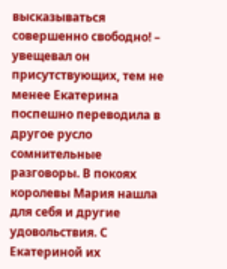высказываться совершенно свободно! – увещевал он присутствующих, тем не менее Екатерина поспешно переводила в другое русло сомнительные разговоры. В покоях королевы Мария нашла для себя и другие удовольствия. С Екатериной их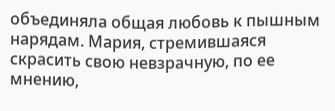объединяла общая любовь к пышным нарядам. Мария, стремившаяся скрасить свою невзрачную, по ее мнению,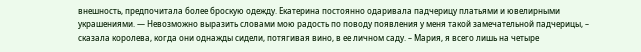внешность, предпочитала более броскую одежду. Екатерина постоянно одаривала падчерицу платьями и ювелирными украшениями. — Невозможно выразить словами мою радость по поводу появления у меня такой замечательной падчерицы, – сказала королева, когда они однажды сидели, потягивая вино, в ее личном саду. – Мария, я всего лишь на четыре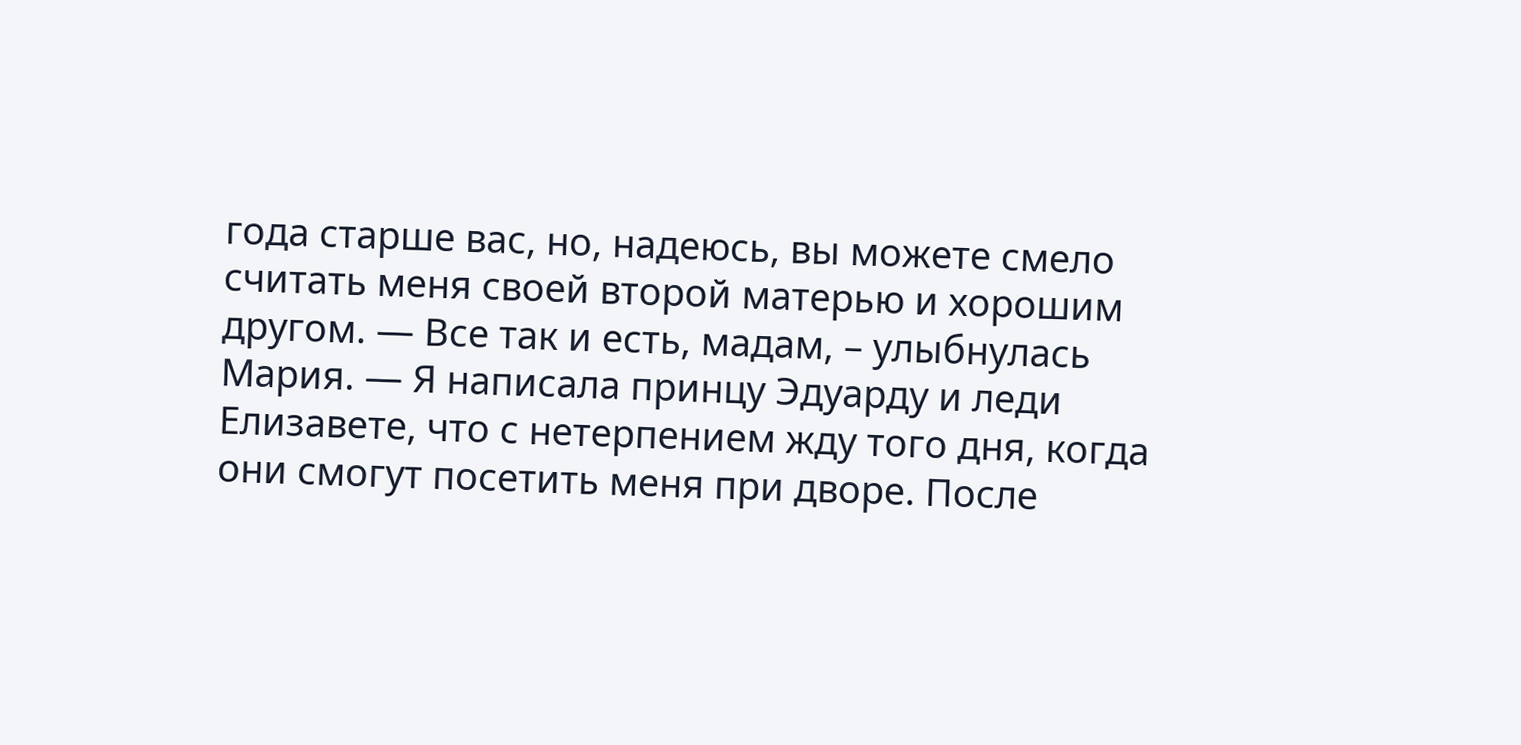года старше вас, но, надеюсь, вы можете смело считать меня своей второй матерью и хорошим другом. — Все так и есть, мадам, – улыбнулась Мария. — Я написала принцу Эдуарду и леди Елизавете, что с нетерпением жду того дня, когда они смогут посетить меня при дворе. После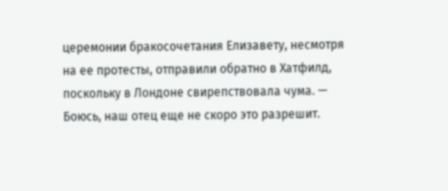церемонии бракосочетания Елизавету, несмотря на ее протесты, отправили обратно в Хатфилд, поскольку в Лондоне свирепствовала чума. — Боюсь, наш отец еще не скоро это разрешит.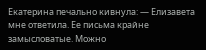Екатерина печально кивнула: — Елизавета мне ответила. Ее письма крайне замысловатые. Можно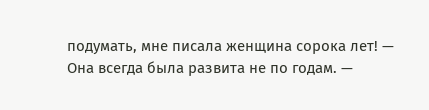подумать, мне писала женщина сорока лет! — Она всегда была развита не по годам. —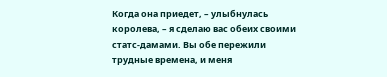Когда она приедет, – улыбнулась королева, – я сделаю вас обеих своими статс-дамами. Вы обе пережили трудные времена, и меня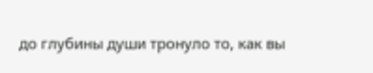до глубины души тронуло то, как вы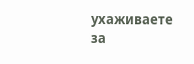ухаживаете за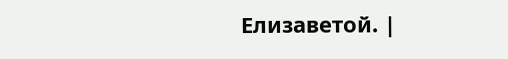Елизаветой. |